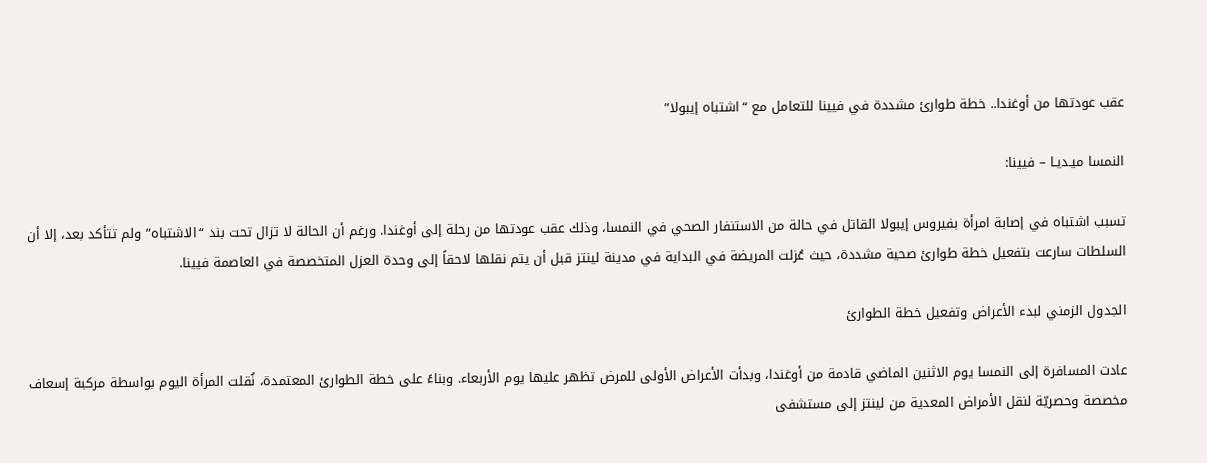عقب عودتها من أوغندا.. خطة طوارئ مشددة في فيينا للتعامل مع “اشتباه إيبولا”

النمسا ميـديـا – فيينا:

تسبب اشتباه في إصابة امرأة بفيروس إيبولا القاتل في حالة من الاستنفار الصحي في النمسا، وذلك عقب عودتها من رحلة إلى أوغندا. ورغم أن الحالة لا تزال تحت بند “الاشتباه” ولم تتأكد بعد، إلا أن السلطات سارعت بتفعيل خطة طوارئ صحية مشددة، حيث عُزلت المريضة في البداية في مدينة لينتز قبل أن يتم نقلها لاحقاً إلى وحدة العزل المتخصصة في العاصمة فيينا.

الجدول الزمني لبدء الأعراض وتفعيل خطة الطوارئ

عادت المسافرة إلى النمسا يوم الاثنين الماضي قادمة من أوغندا، وبدأت الأعراض الأولى للمرض تظهر عليها يوم الأربعاء. وبناءً على خطة الطوارئ المعتمدة، نُقلت المرأة اليوم بواسطة مركبة إسعاف مخصصة وحصريّة لنقل الأمراض المعدية من لينتز إلى مستشفى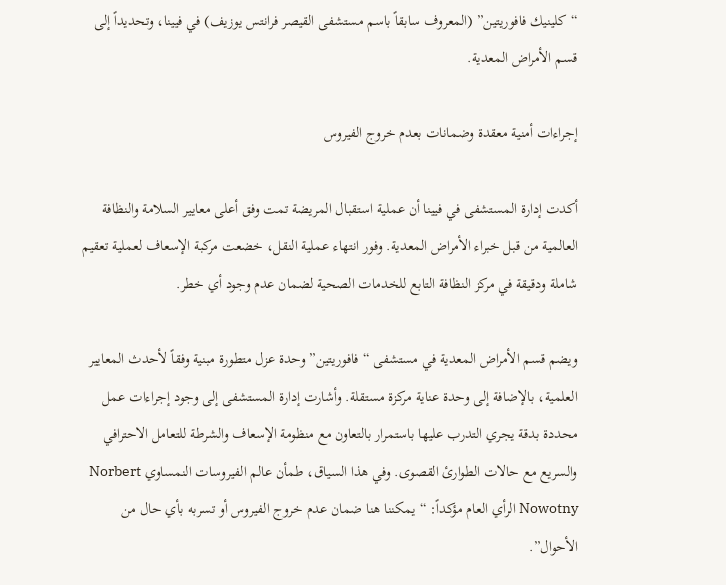“كلينيك فافوريتين” (المعروف سابقاً باسم مستشفى القيصر فرانتس يوزيف) في فيينا، وتحديداً إلى قسم الأمراض المعدية.

إجراءات أمنية معقدة وضمانات بعدم خروج الفيروس

أكدت إدارة المستشفى في فيينا أن عملية استقبال المريضة تمت وفق أعلى معايير السلامة والنظافة العالمية من قبل خبراء الأمراض المعدية. وفور انتهاء عملية النقل، خضعت مركبة الإسعاف لعملية تعقيم شاملة ودقيقة في مركز النظافة التابع للخدمات الصحية لضمان عدم وجود أي خطر.

ويضم قسم الأمراض المعدية في مستشفى “فافوريتين” وحدة عزل متطورة مبنية وفقاً لأحدث المعايير العلمية، بالإضافة إلى وحدة عناية مركزة مستقلة. وأشارت إدارة المستشفى إلى وجود إجراءات عمل محددة بدقة يجري التدرب عليها باستمرار بالتعاون مع منظومة الإسعاف والشرطة للتعامل الاحترافي والسريع مع حالات الطوارئ القصوى. وفي هذا السياق، طمأن عالم الفيروسات النمساوي Norbert Nowotny الرأي العام مؤكداً: “يمكننا هنا ضمان عدم خروج الفيروس أو تسربه بأي حال من الأحوال”.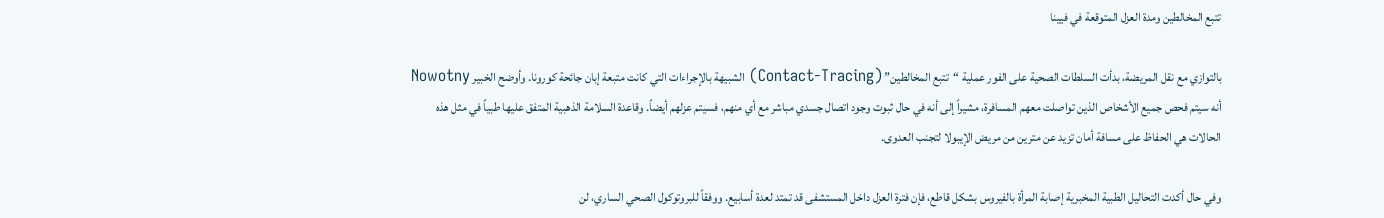تتبع المخالطين ومدة العزل المتوقعة في فيينا

بالتوازي مع نقل المريضة، بدأت السلطات الصحية على الفور عملية “تتبع المخالطين” (Contact-Tracing) الشبيهة بالإجراءات التي كانت متبعة إبان جائحة كورونا. وأوضح الخبير Nowotny أنه سيتم فحص جميع الأشخاص الذين تواصلت معهم المسافرة، مشيراً إلى أنه في حال ثبوت وجود اتصال جسدي مباشر مع أي منهم، فسيتم عزلهم أيضاً. وقاعدة السلامة الذهبية المتفق عليها طبياً في مثل هذه الحالات هي الحفاظ على مسافة أمان تزيد عن مترين من مريض الإيبولا لتجنب العدوى.

وفي حال أكدت التحاليل الطبية المخبرية إصابة المرأة بالفيروس بشكل قاطع، فإن فترة العزل داخل المستشفى قد تمتد لعدة أسابيع. ووفقاً للبروتوكول الصحي الساري، لن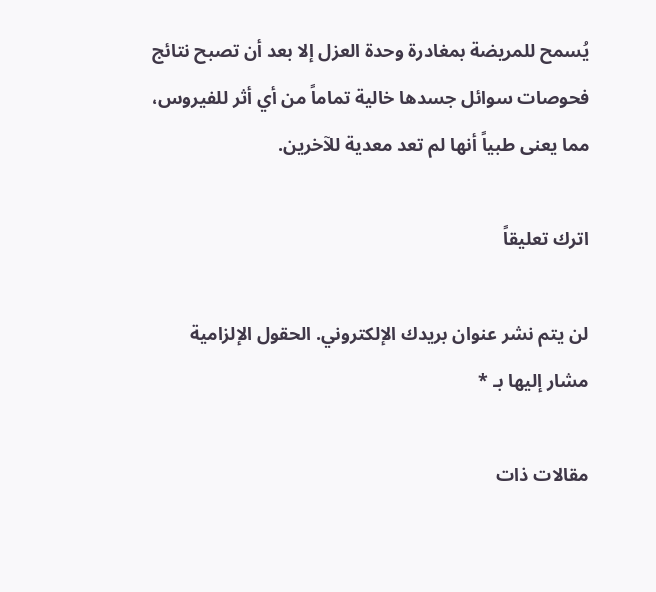يُسمح للمريضة بمغادرة وحدة العزل إلا بعد أن تصبح نتائج فحوصات سوائل جسدها خالية تماماً من أي أثر للفيروس، مما يعنى طبياً أنها لم تعد معدية للآخرين.

اترك تعليقاً

لن يتم نشر عنوان بريدك الإلكتروني. الحقول الإلزامية مشار إليها بـ *

مقالات ذات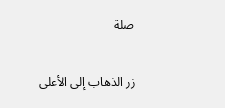صلة

زر الذهاب إلى الأعلى